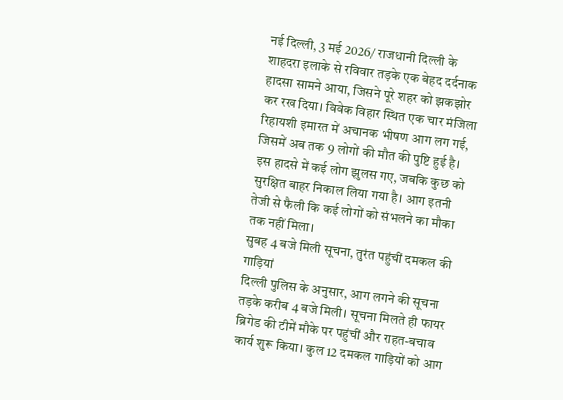नई दिल्ली, 3 मई 2026/ राजधानी दिल्ली के शाहदरा इलाके से रविवार तड़के एक बेहद दर्दनाक हादसा सामने आया, जिसने पूरे शहर को झकझोर कर रख दिया। विवेक विहार स्थित एक चार मंजिला रिहायशी इमारत में अचानक भीषण आग लग गई, जिसमें अब तक 9 लोगों की मौत की पुष्टि हुई है। इस हादसे में कई लोग झुलस गए, जबकि कुछ को सुरक्षित बाहर निकाल लिया गया है। आग इतनी तेजी से फैली कि कई लोगों को संभलने का मौका तक नहीं मिला।
सुबह 4 बजे मिली सूचना, तुरंत पहुंचीं दमकल की गाड़ियां
दिल्ली पुलिस के अनुसार, आग लगने की सूचना तड़के करीब 4 बजे मिली। सूचना मिलते ही फायर ब्रिगेड की टीमें मौके पर पहुंचीं और राहत-बचाव कार्य शुरू किया। कुल 12 दमकल गाड़ियों को आग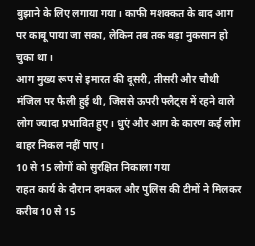बुझाने के लिए लगाया गया। काफी मशक्कत के बाद आग पर काबू पाया जा सका, लेकिन तब तक बड़ा नुकसान हो चुका था।
आग मुख्य रूप से इमारत की दूसरी, तीसरी और चौथी मंजिल पर फैली हुई थी, जिससे ऊपरी फ्लैट्स में रहने वाले लोग ज्यादा प्रभावित हुए। धुएं और आग के कारण कई लोग बाहर निकल नहीं पाए।
10 से 15 लोगों को सुरक्षित निकाला गया
राहत कार्य के दौरान दमकल और पुलिस की टीमों ने मिलकर करीब 10 से 15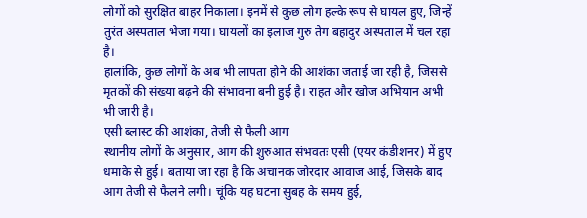लोगों को सुरक्षित बाहर निकाला। इनमें से कुछ लोग हल्के रूप से घायल हुए, जिन्हें तुरंत अस्पताल भेजा गया। घायलों का इलाज गुरु तेग बहादुर अस्पताल में चल रहा है।
हालांकि, कुछ लोगों के अब भी लापता होने की आशंका जताई जा रही है, जिससे मृतकों की संख्या बढ़ने की संभावना बनी हुई है। राहत और खोज अभियान अभी भी जारी है।
एसी ब्लास्ट की आशंका, तेजी से फैली आग
स्थानीय लोगों के अनुसार, आग की शुरुआत संभवतः एसी (एयर कंडीशनर) में हुए धमाके से हुई। बताया जा रहा है कि अचानक जोरदार आवाज आई, जिसके बाद आग तेजी से फैलने लगी। चूंकि यह घटना सुबह के समय हुई,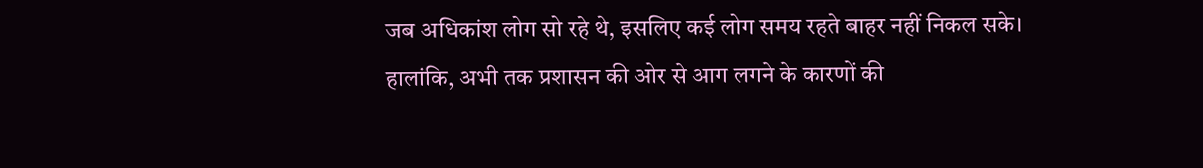जब अधिकांश लोग सो रहे थे, इसलिए कई लोग समय रहते बाहर नहीं निकल सके।
हालांकि, अभी तक प्रशासन की ओर से आग लगने के कारणों की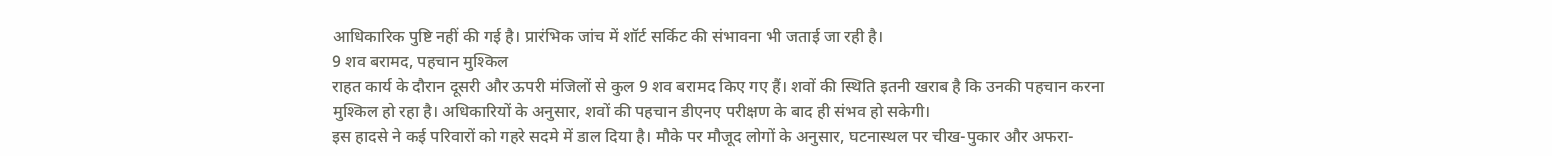आधिकारिक पुष्टि नहीं की गई है। प्रारंभिक जांच में शॉर्ट सर्किट की संभावना भी जताई जा रही है।
9 शव बरामद, पहचान मुश्किल
राहत कार्य के दौरान दूसरी और ऊपरी मंजिलों से कुल 9 शव बरामद किए गए हैं। शवों की स्थिति इतनी खराब है कि उनकी पहचान करना मुश्किल हो रहा है। अधिकारियों के अनुसार, शवों की पहचान डीएनए परीक्षण के बाद ही संभव हो सकेगी।
इस हादसे ने कई परिवारों को गहरे सदमे में डाल दिया है। मौके पर मौजूद लोगों के अनुसार, घटनास्थल पर चीख-पुकार और अफरा-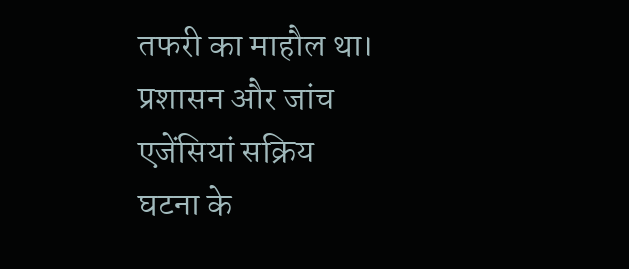तफरी का माहौल था।
प्रशासन और जांच एजेंसियां सक्रिय
घटना के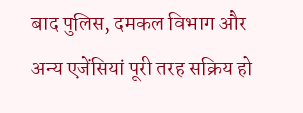बाद पुलिस, दमकल विभाग और अन्य एजेंसियां पूरी तरह सक्रिय हो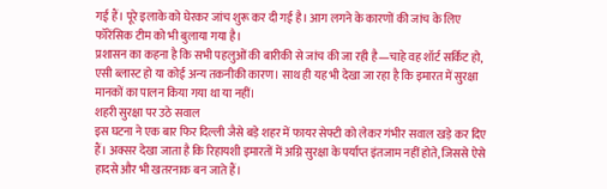गई हैं। पूरे इलाके को घेरकर जांच शुरू कर दी गई है। आग लगने के कारणों की जांच के लिए फॉरेंसिक टीम को भी बुलाया गया है।
प्रशासन का कहना है कि सभी पहलुओं की बारीकी से जांच की जा रही है—चाहे वह शॉर्ट सर्किट हो, एसी ब्लास्ट हो या कोई अन्य तकनीकी कारण। साथ ही यह भी देखा जा रहा है कि इमारत में सुरक्षा मानकों का पालन किया गया था या नहीं।
शहरी सुरक्षा पर उठे सवाल
इस घटना ने एक बार फिर दिल्ली जैसे बड़े शहर में फायर सेफ्टी को लेकर गंभीर सवाल खड़े कर दिए हैं। अक्सर देखा जाता है कि रिहायशी इमारतों में अग्नि सुरक्षा के पर्याप्त इंतजाम नहीं होते, जिससे ऐसे हादसे और भी खतरनाक बन जाते हैं।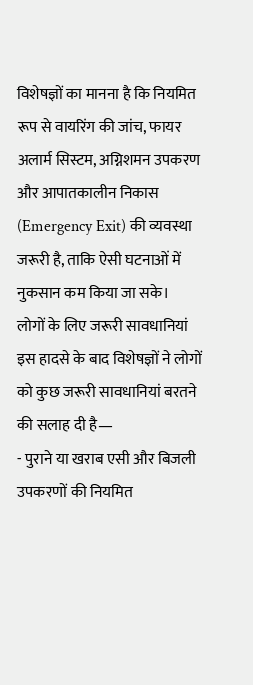विशेषज्ञों का मानना है कि नियमित रूप से वायरिंग की जांच, फायर अलार्म सिस्टम, अग्निशमन उपकरण और आपातकालीन निकास (Emergency Exit) की व्यवस्था जरूरी है, ताकि ऐसी घटनाओं में नुकसान कम किया जा सके।
लोगों के लिए जरूरी सावधानियां
इस हादसे के बाद विशेषज्ञों ने लोगों को कुछ जरूरी सावधानियां बरतने की सलाह दी है—
- पुराने या खराब एसी और बिजली उपकरणों की नियमित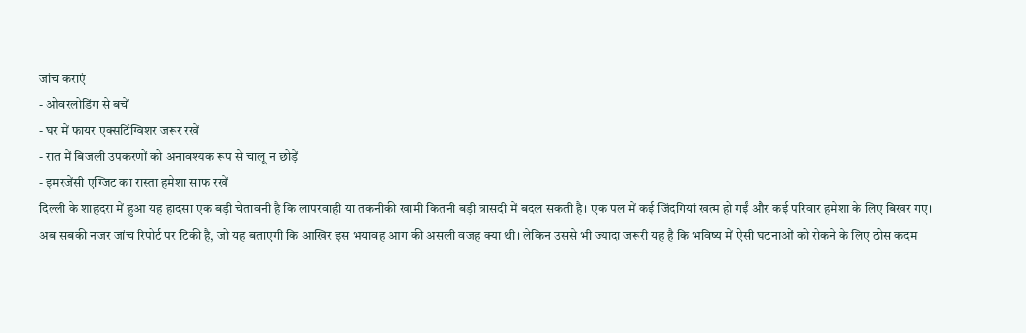जांच कराएं
- ओवरलोडिंग से बचें
- घर में फायर एक्सटिंग्विशर जरूर रखें
- रात में बिजली उपकरणों को अनावश्यक रूप से चालू न छोड़ें
- इमरजेंसी एग्जिट का रास्ता हमेशा साफ रखें
दिल्ली के शाहदरा में हुआ यह हादसा एक बड़ी चेतावनी है कि लापरवाही या तकनीकी खामी कितनी बड़ी त्रासदी में बदल सकती है। एक पल में कई जिंदगियां खत्म हो गईं और कई परिवार हमेशा के लिए बिखर गए।
अब सबकी नजर जांच रिपोर्ट पर टिकी है, जो यह बताएगी कि आखिर इस भयावह आग की असली वजह क्या थी। लेकिन उससे भी ज्यादा जरूरी यह है कि भविष्य में ऐसी घटनाओं को रोकने के लिए ठोस कदम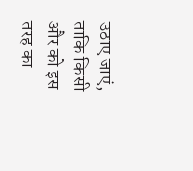उठाए जाएं, ताकि किसी और को इस तरह का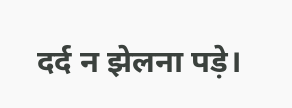दर्द न झेलना पड़े।